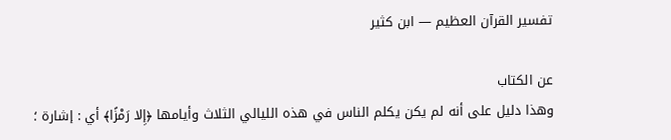تفسير القرآن العظيم — ابن كثير

عن الكتاب
وهذا دليل على أنه لم يكن يكلم الناس في هذه الليالي الثلاث وأيامها ﴿إِلا رَمْزًا﴾ أي : إشارة ؛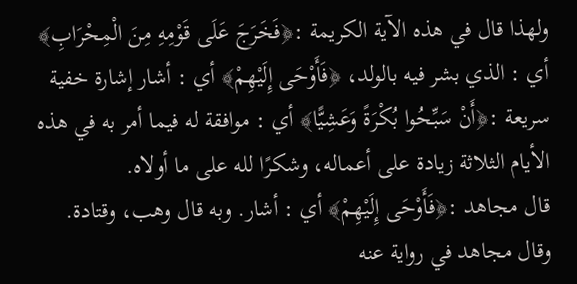ولهذا قال في هذه الآية الكريمة :﴿فَخَرَجَ عَلَى قَوْمِهِ مِنَ الْمِحْرَابِ﴾ أي : الذي بشر فيه بالولد، ﴿فَأَوْحَى إِلَيْهِمْ﴾ أي : أشار إشارة خفية سريعة :﴿أَنْ سَبِّحُوا بُكْرَةً وَعَشِيًّا﴾ أي : موافقة له فيما أمر به في هذه الأيام الثلاثة زيادة على أعماله، وشكرًا لله على ما أولاه.
قال مجاهد :﴿فَأَوْحَى إِلَيْهِمْ﴾ أي : أشار. وبه قال وهب، وقتادة.
وقال مجاهد في رواية عنه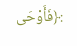:﴿فَأَوْحَى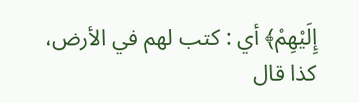إِلَيْهِمْ﴾ أي : كتب لهم في الأرض، كذا قال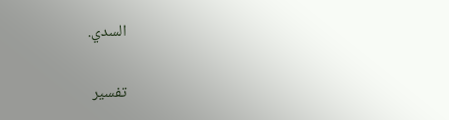السدي.

تفسير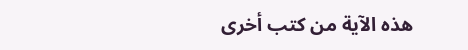هذه الآية من كتب أخرى